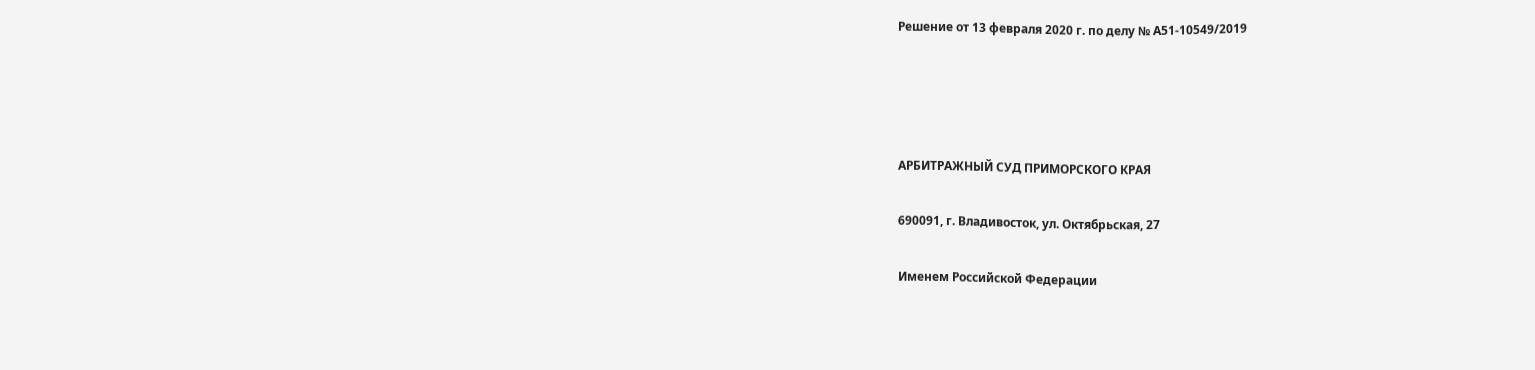Решение от 13 февраля 2020 г. по делу № А51-10549/2019




АРБИТРАЖНЫЙ СУД ПРИМОРСКОГО КРАЯ

690091, г. Владивосток, ул. Октябрьская, 27

Именем Российской Федерации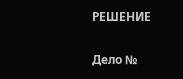РЕШЕНИЕ


Дело №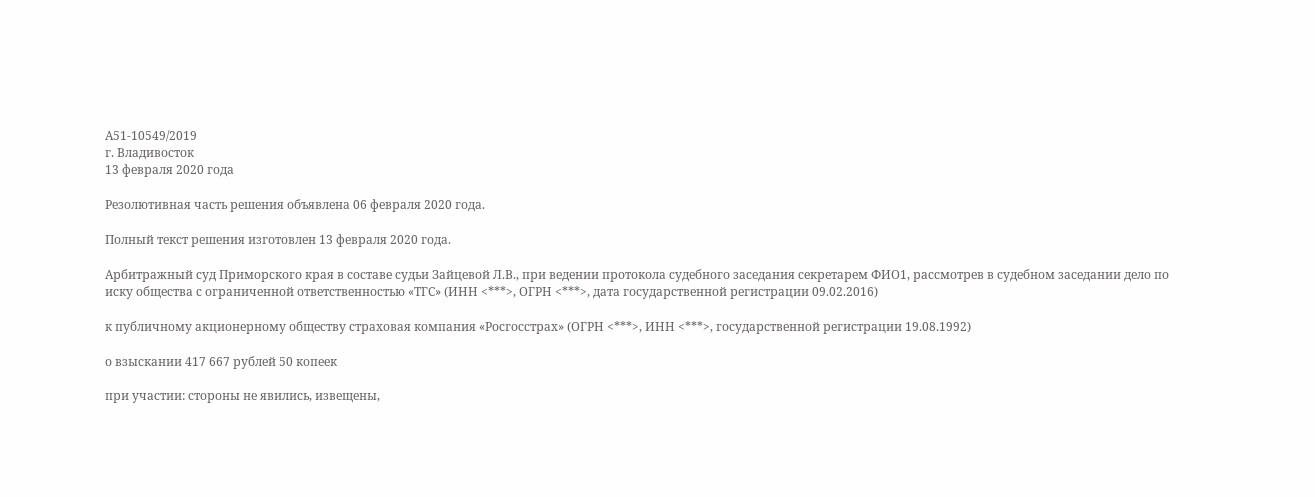А51-10549/2019
г. Владивосток
13 февраля 2020 года

Резолютивная часть решения объявлена 06 февраля 2020 года.

Полный текст решения изготовлен 13 февраля 2020 года.

Арбитражный суд Приморского края в составе судьи Зайцевой Л.В., при ведении протокола судебного заседания секретарем ФИО1, рассмотрев в судебном заседании дело по иску общества с ограниченной ответственностью «ТГС» (ИНН <***>, ОГРН <***>, дата государственной регистрации 09.02.2016)

к публичному акционерному обществу страховая компания «Росгосстрах» (ОГРН <***>, ИНН <***>, государственной регистрации 19.08.1992)

о взыскании 417 667 рублей 50 копеек

при участии: стороны не явились, извещены,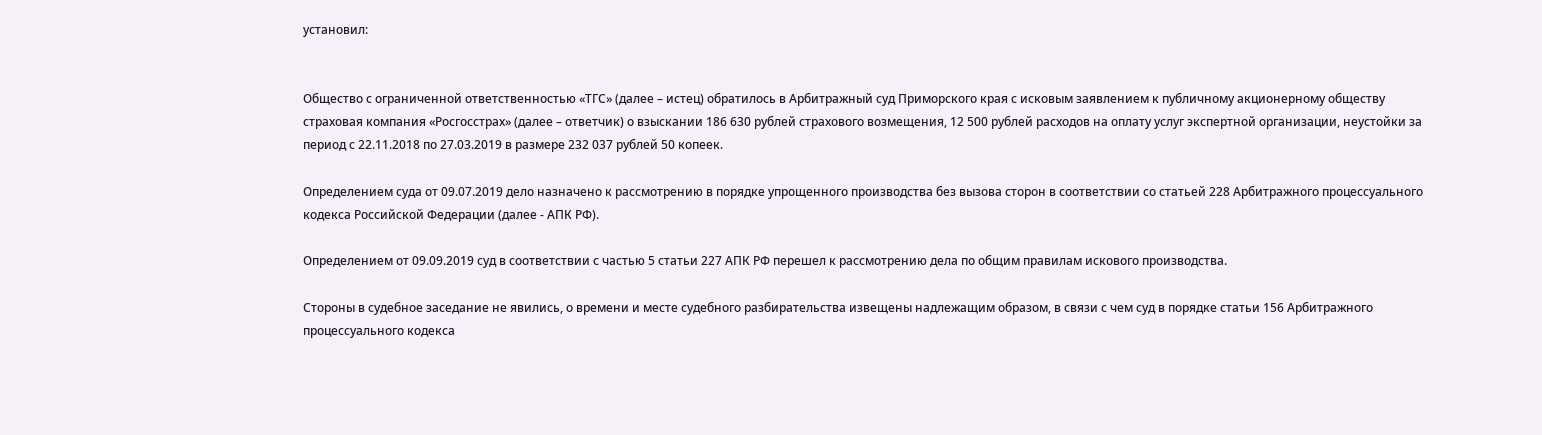установил:


Общество с ограниченной ответственностью «ТГС» (далее – истец) обратилось в Арбитражный суд Приморского края с исковым заявлением к публичному акционерному обществу страховая компания «Росгосстрах» (далее – ответчик) о взыскании 186 630 рублей страхового возмещения, 12 500 рублей расходов на оплату услуг экспертной организации, неустойки за период с 22.11.2018 по 27.03.2019 в размере 232 037 рублей 50 копеек.

Определением суда от 09.07.2019 дело назначено к рассмотрению в порядке упрощенного производства без вызова сторон в соответствии со статьей 228 Арбитражного процессуального кодекса Российской Федерации (далее - АПК РФ).

Определением от 09.09.2019 суд в соответствии с частью 5 статьи 227 АПК РФ перешел к рассмотрению дела по общим правилам искового производства.

Стороны в судебное заседание не явились, о времени и месте судебного разбирательства извещены надлежащим образом, в связи с чем суд в порядке статьи 156 Арбитражного процессуального кодекса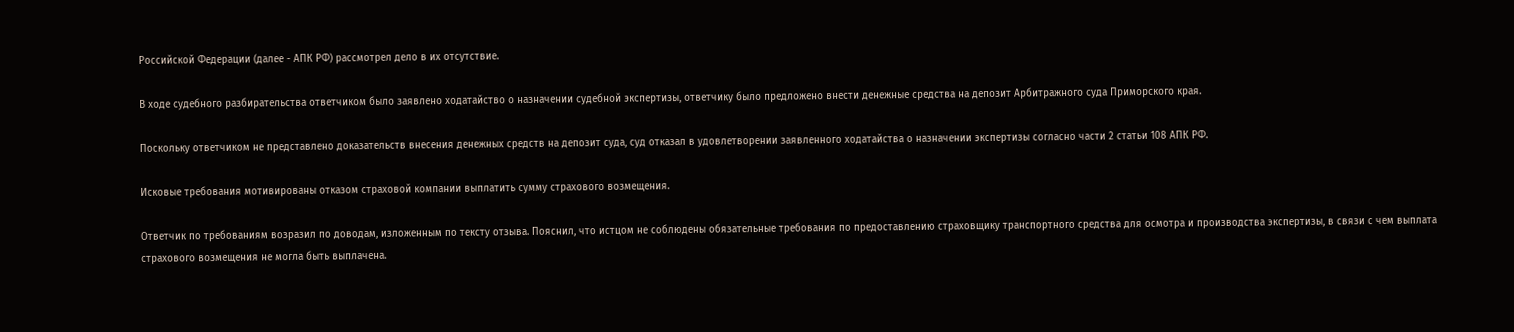Российской Федерации (далее - АПК РФ) рассмотрел дело в их отсутствие.

В ходе судебного разбирательства ответчиком было заявлено ходатайство о назначении судебной экспертизы, ответчику было предложено внести денежные средства на депозит Арбитражного суда Приморского края.

Поскольку ответчиком не представлено доказательств внесения денежных средств на депозит суда, суд отказал в удовлетворении заявленного ходатайства о назначении экспертизы согласно части 2 статьи 108 АПК РФ.

Исковые требования мотивированы отказом страховой компании выплатить сумму страхового возмещения.

Ответчик по требованиям возразил по доводам, изложенным по тексту отзыва. Пояснил, что истцом не соблюдены обязательные требования по предоставлению страховщику транспортного средства для осмотра и производства экспертизы, в связи с чем выплата страхового возмещения не могла быть выплачена.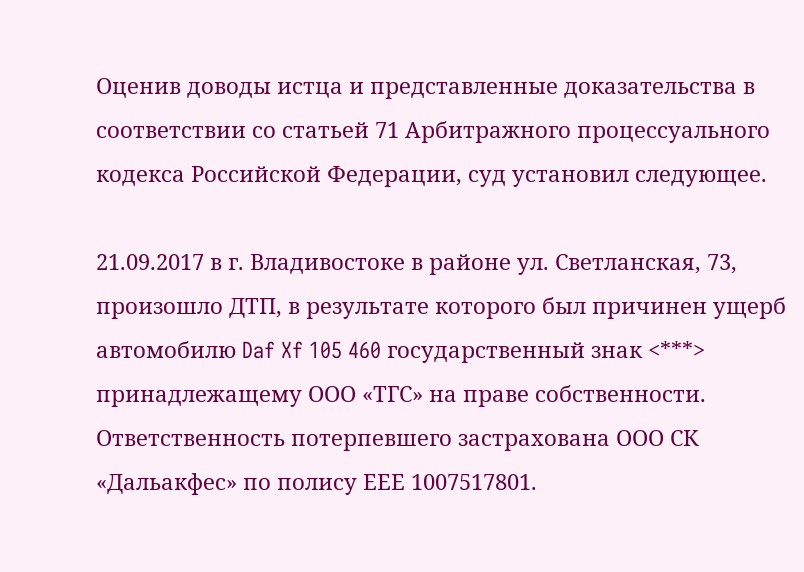Оценив доводы истца и представленные доказательства в соответствии со статьей 71 Арбитражного процессуального кодекса Российской Федерации, суд установил следующее.

21.09.2017 в г. Владивостоке в районе ул. Светланская, 73, произошло ДТП, в результате которого был причинен ущерб автомобилю Daf Xf 105 460 государственный знак <***> принадлежащему ООО «ТГС» на праве собственности. Ответственность потерпевшего застрахована ООО СК «Дальакфес» по полису ЕЕЕ 1007517801.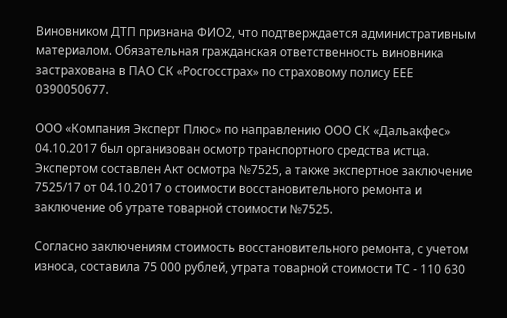Виновником ДТП признана ФИО2, что подтверждается административным материалом. Обязательная гражданская ответственность виновника застрахована в ПАО СК «Росгосстрах» по страховому полису ЕЕЕ 0390050677.

ООО «Компания Эксперт Плюс» по направлению ООО СК «Дальакфес» 04.10.2017 был организован осмотр транспортного средства истца. Экспертом составлен Акт осмотра №7525, а также экспертное заключение 7525/17 от 04.10.2017 о стоимости восстановительного ремонта и заключение об утрате товарной стоимости №7525.

Согласно заключениям стоимость восстановительного ремонта, с учетом износа, составила 75 000 рублей, утрата товарной стоимости ТС - 110 630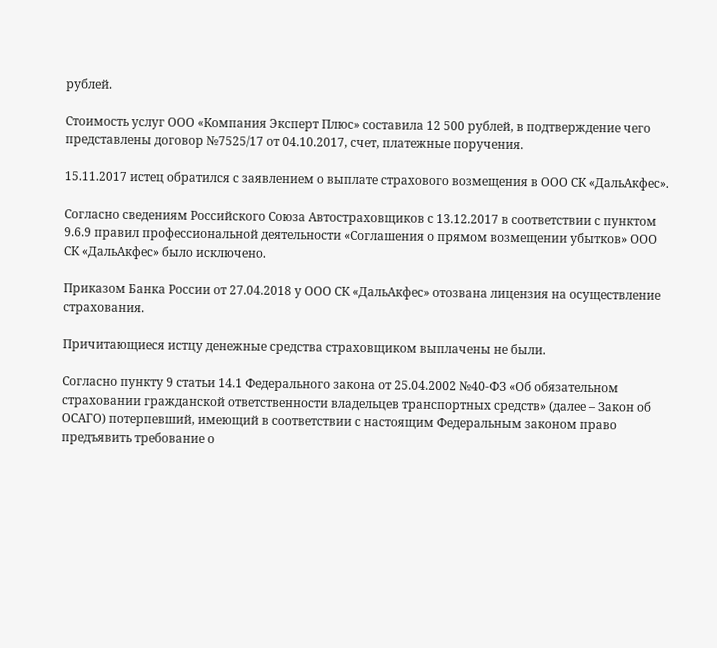рублей.

Стоимость услуг ООО «Компания Эксперт Плюс» составила 12 500 рублей, в подтверждение чего представлены договор №7525/17 от 04.10.2017, счет, платежные поручения.

15.11.2017 истец обратился с заявлением о выплате страхового возмещения в ООО СК «ДальАкфес».

Согласно сведениям Российского Союза Автостраховщиков с 13.12.2017 в соответствии с пунктом 9.6.9 правил профессиональной деятельности «Соглашения о прямом возмещении убытков» ООО СК «ДальАкфес» было исключено.

Приказом Банка России от 27.04.2018 у ООО СК «ДальАкфес» отозвана лицензия на осуществление страхования.

Причитающиеся истцу денежные средства страховщиком выплачены не были.

Согласно пункту 9 статьи 14.1 Федерального закона от 25.04.2002 №40-ФЗ «Об обязательном страховании гражданской ответственности владельцев транспортных средств» (далее – Закон об ОСАГО) потерпевший, имеющий в соответствии с настоящим Федеральным законом право предъявить требование о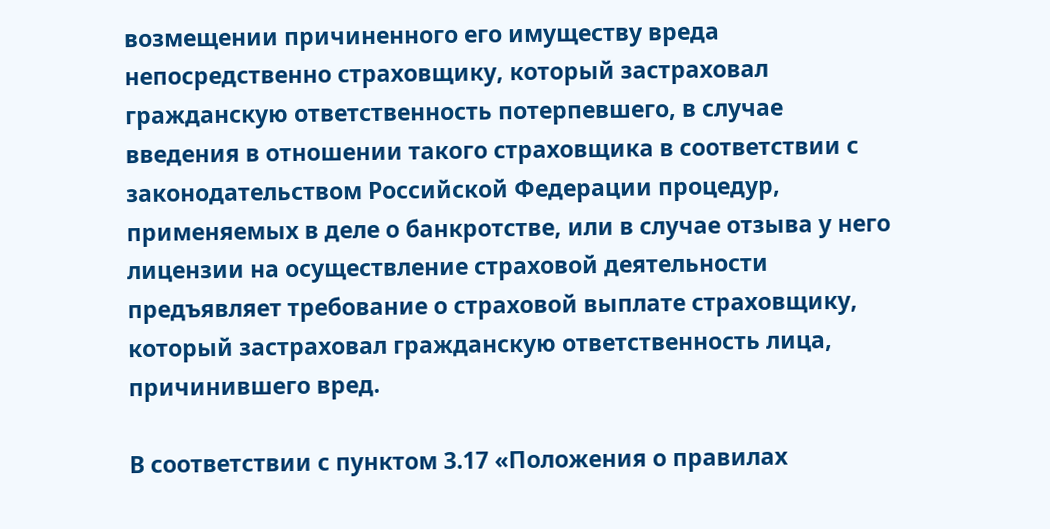возмещении причиненного его имуществу вреда непосредственно страховщику, который застраховал гражданскую ответственность потерпевшего, в случае введения в отношении такого страховщика в соответствии с законодательством Российской Федерации процедур, применяемых в деле о банкротстве, или в случае отзыва у него лицензии на осуществление страховой деятельности предъявляет требование о страховой выплате страховщику, который застраховал гражданскую ответственность лица, причинившего вред.

В соответствии с пунктом 3.17 «Положения о правилах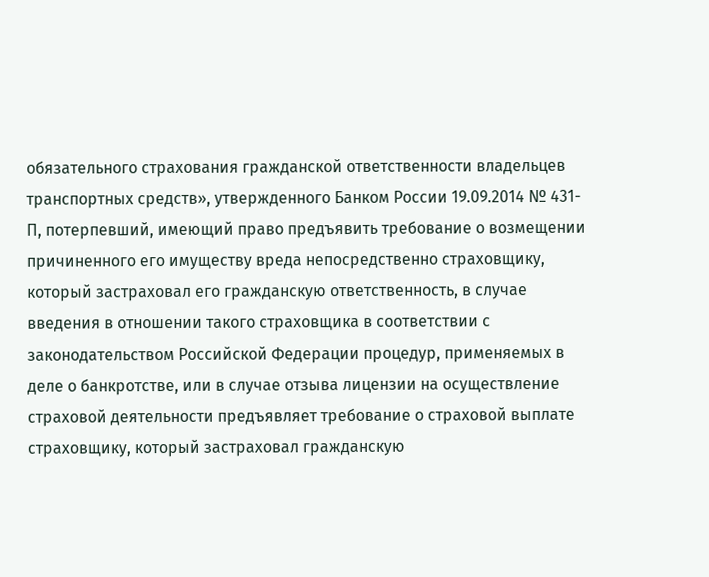обязательного страхования гражданской ответственности владельцев транспортных средств», утвержденного Банком России 19.09.2014 № 431-П, потерпевший, имеющий право предъявить требование о возмещении причиненного его имуществу вреда непосредственно страховщику, который застраховал его гражданскую ответственность, в случае введения в отношении такого страховщика в соответствии с законодательством Российской Федерации процедур, применяемых в деле о банкротстве, или в случае отзыва лицензии на осуществление страховой деятельности предъявляет требование о страховой выплате страховщику, который застраховал гражданскую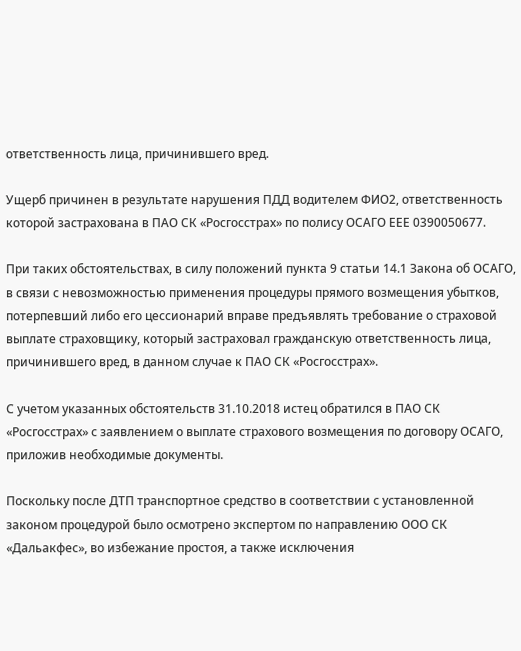ответственность лица, причинившего вред.

Ущерб причинен в результате нарушения ПДД водителем ФИО2, ответственность которой застрахована в ПАО СК «Росгосстрах» по полису ОСАГО ЕЕЕ 0390050677.

При таких обстоятельствах, в силу положений пункта 9 статьи 14.1 Закона об ОСАГО, в связи с невозможностью применения процедуры прямого возмещения убытков, потерпевший либо его цессионарий вправе предъявлять требование о страховой выплате страховщику, который застраховал гражданскую ответственность лица, причинившего вред, в данном случае к ПАО СК «Росгосстрах».

С учетом указанных обстоятельств 31.10.2018 истец обратился в ПАО СК «Росгосстрах» с заявлением о выплате страхового возмещения по договору ОСАГО, приложив необходимые документы.

Поскольку после ДТП транспортное средство в соответствии с установленной законом процедурой было осмотрено экспертом по направлению ООО СК «Дальакфес», во избежание простоя, а также исключения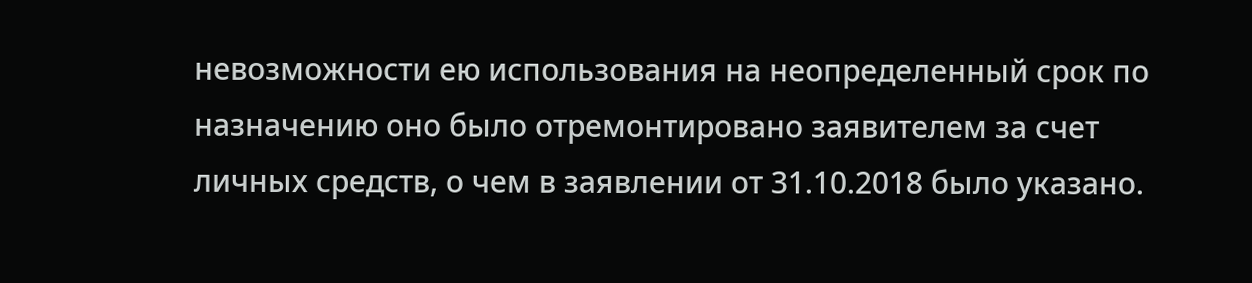невозможности ею использования на неопределенный срок по назначению оно было отремонтировано заявителем за счет личных средств, о чем в заявлении от 31.10.2018 было указано.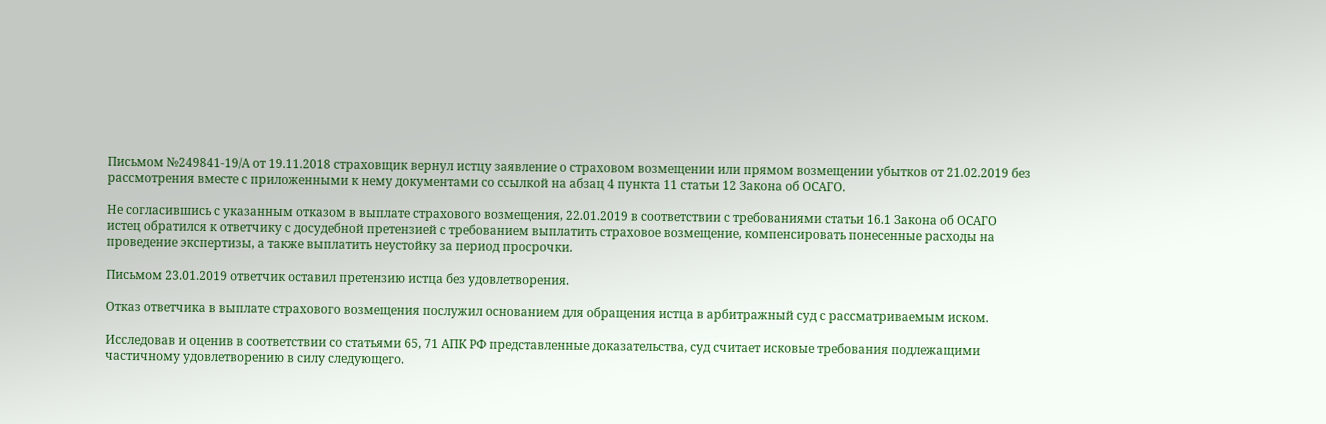Письмом №249841-19/А от 19.11.2018 страховщик вернул истцу заявление о страховом возмещении или прямом возмещении убытков от 21.02.2019 без рассмотрения вместе с приложенными к нему документами со ссылкой на абзац 4 пункта 11 статьи 12 Закона об ОСАГО.

Не согласившись с указанным отказом в выплате страхового возмещения, 22.01.2019 в соответствии с требованиями статьи 16.1 Закона об ОСАГО истец обратился к ответчику с досудебной претензией с требованием выплатить страховое возмещение, компенсировать понесенные расходы на проведение экспертизы, а также выплатить неустойку за период просрочки.

Письмом 23.01.2019 ответчик оставил претензию истца без удовлетворения.

Отказ ответчика в выплате страхового возмещения послужил основанием для обращения истца в арбитражный суд с рассматриваемым иском.

Исследовав и оценив в соответствии со статьями 65, 71 АПК РФ представленные доказательства, суд считает исковые требования подлежащими частичному удовлетворению в силу следующего.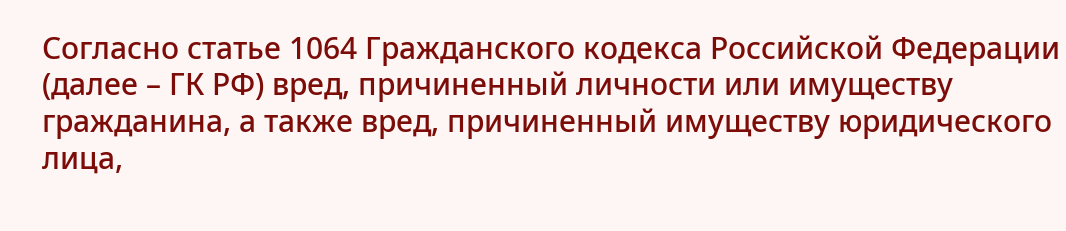Согласно статье 1064 Гражданского кодекса Российской Федерации (далее – ГК РФ) вред, причиненный личности или имуществу гражданина, а также вред, причиненный имуществу юридического лица,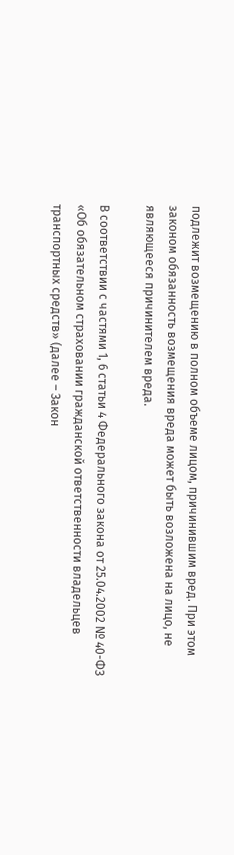подлежит возмещению в полном объеме лицом, причинившим вред. При этом законом обязанность возмещения вреда может быть возложена на лицо, не являющееся причинителем вреда.

В соответствии с частями 1, 6 статьи 4 Федерального закона от 25.04.2002 № 40-ФЗ «Об обязательном страховании гражданской ответственности владельцев транспортных средств» (далее – Закон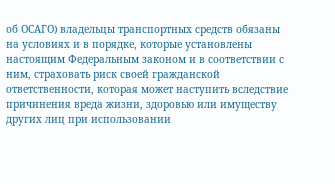об ОСАГО) владельцы транспортных средств обязаны на условиях и в порядке, которые установлены настоящим Федеральным законом и в соответствии с ним, страховать риск своей гражданской ответственности, которая может наступить вследствие причинения вреда жизни, здоровью или имуществу других лиц при использовании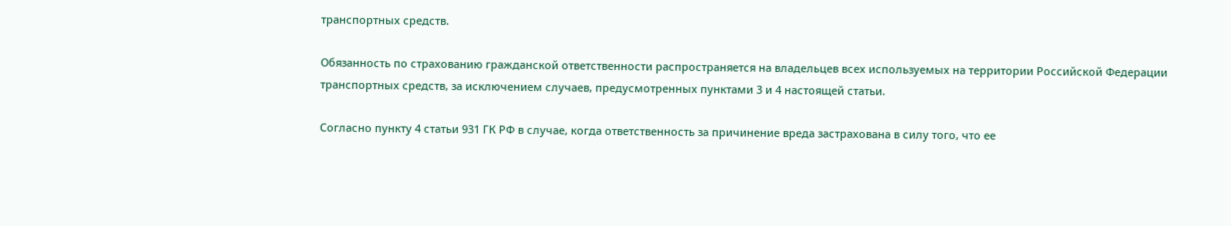транспортных средств.

Обязанность по страхованию гражданской ответственности распространяется на владельцев всех используемых на территории Российской Федерации транспортных средств, за исключением случаев, предусмотренных пунктами 3 и 4 настоящей статьи.

Согласно пункту 4 статьи 931 ГК РФ в случае, когда ответственность за причинение вреда застрахована в силу того, что ее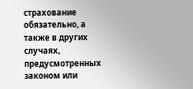страхование обязательно, а также в других случаях, предусмотренных законом или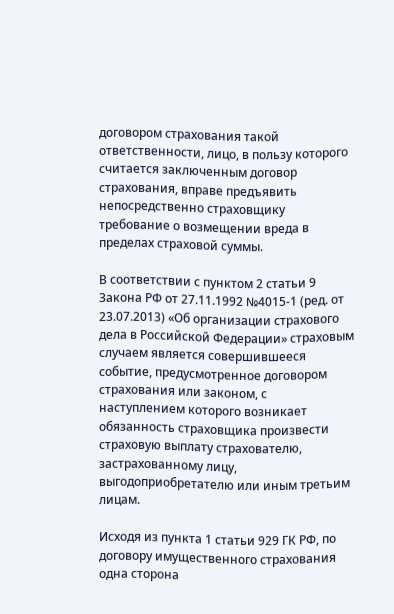договором страхования такой ответственности, лицо, в пользу которого считается заключенным договор страхования, вправе предъявить непосредственно страховщику требование о возмещении вреда в пределах страховой суммы.

В соответствии с пунктом 2 статьи 9 Закона РФ от 27.11.1992 №4015-1 (ред. от 23.07.2013) «Об организации страхового дела в Российской Федерации» страховым случаем является совершившееся событие, предусмотренное договором страхования или законом, с наступлением которого возникает обязанность страховщика произвести страховую выплату страхователю, застрахованному лицу, выгодоприобретателю или иным третьим лицам.

Исходя из пункта 1 статьи 929 ГК РФ, по договору имущественного страхования одна сторона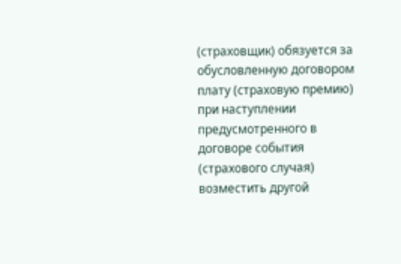(страховщик) обязуется за обусловленную договором плату (страховую премию) при наступлении предусмотренного в договоре события (страхового случая) возместить другой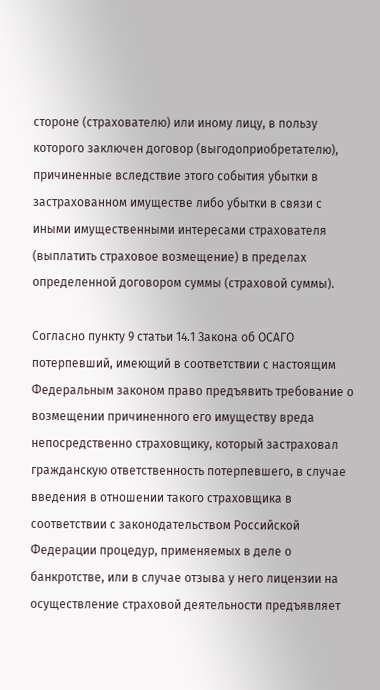стороне (страхователю) или иному лицу, в пользу которого заключен договор (выгодоприобретателю), причиненные вследствие этого события убытки в застрахованном имуществе либо убытки в связи с иными имущественными интересами страхователя (выплатить страховое возмещение) в пределах определенной договором суммы (страховой суммы).

Согласно пункту 9 статьи 14.1 Закона об ОСАГО потерпевший, имеющий в соответствии с настоящим Федеральным законом право предъявить требование о возмещении причиненного его имуществу вреда непосредственно страховщику, который застраховал гражданскую ответственность потерпевшего, в случае введения в отношении такого страховщика в соответствии с законодательством Российской Федерации процедур, применяемых в деле о банкротстве, или в случае отзыва у него лицензии на осуществление страховой деятельности предъявляет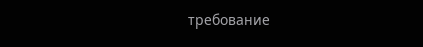требование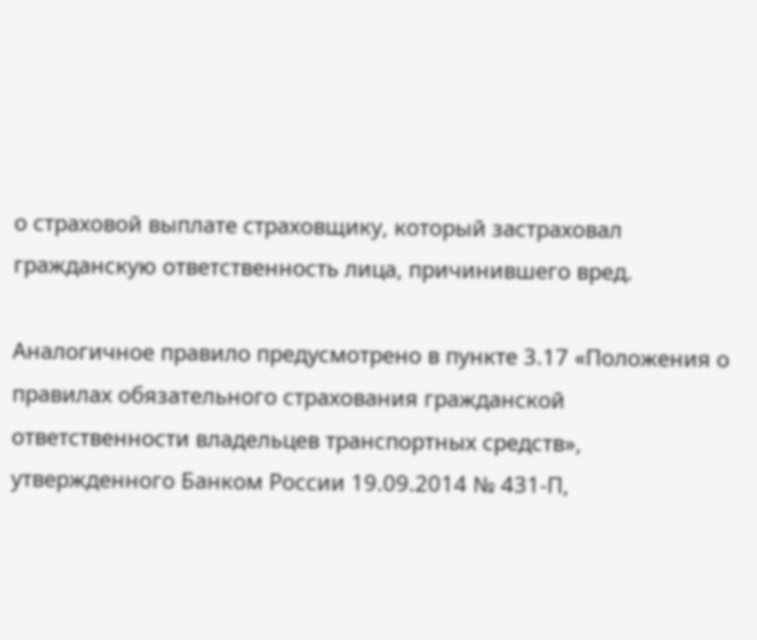о страховой выплате страховщику, который застраховал гражданскую ответственность лица, причинившего вред.

Аналогичное правило предусмотрено в пункте 3.17 «Положения о правилах обязательного страхования гражданской ответственности владельцев транспортных средств», утвержденного Банком России 19.09.2014 № 431-П,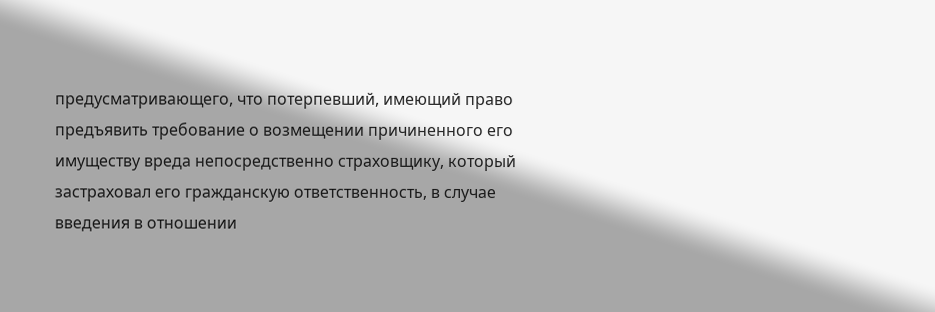предусматривающего, что потерпевший, имеющий право предъявить требование о возмещении причиненного его имуществу вреда непосредственно страховщику, который застраховал его гражданскую ответственность, в случае введения в отношении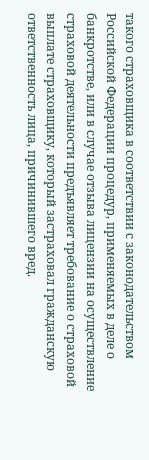такого страховщика в соответствии с законодательством Российской Федерации процедур, применяемых в деле о банкротстве, или в случае отзыва лицензии на осуществление страховой деятельности предъявляет требование о страховой выплате страховщику, который застраховал гражданскую ответственность лица, причинившего вред.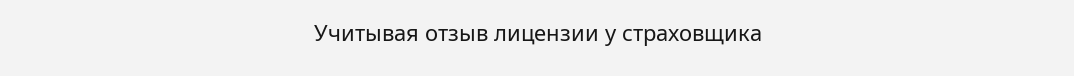Учитывая отзыв лицензии у страховщика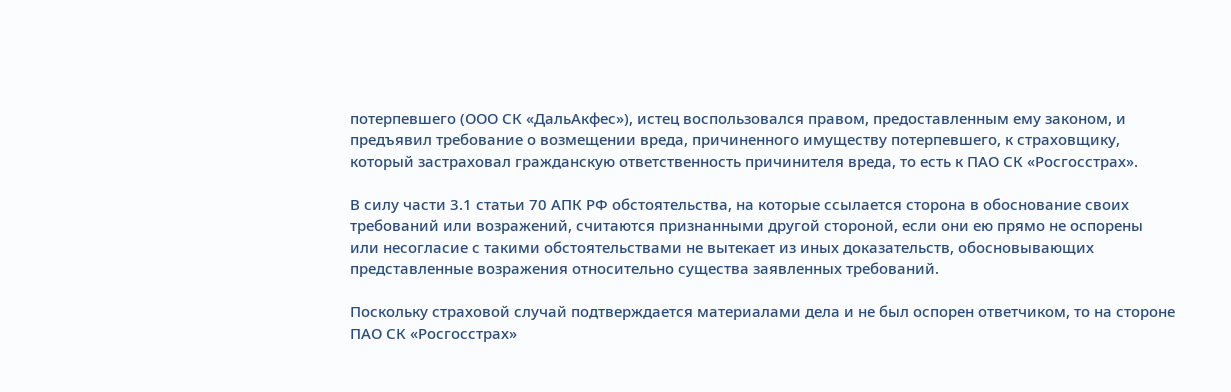потерпевшего (ООО СК «ДальАкфес»), истец воспользовался правом, предоставленным ему законом, и предъявил требование о возмещении вреда, причиненного имуществу потерпевшего, к страховщику, который застраховал гражданскую ответственность причинителя вреда, то есть к ПАО СК «Росгосстрах».

В силу части 3.1 статьи 70 АПК РФ обстоятельства, на которые ссылается сторона в обоснование своих требований или возражений, считаются признанными другой стороной, если они ею прямо не оспорены или несогласие с такими обстоятельствами не вытекает из иных доказательств, обосновывающих представленные возражения относительно существа заявленных требований.

Поскольку страховой случай подтверждается материалами дела и не был оспорен ответчиком, то на стороне ПАО СК «Росгосстрах»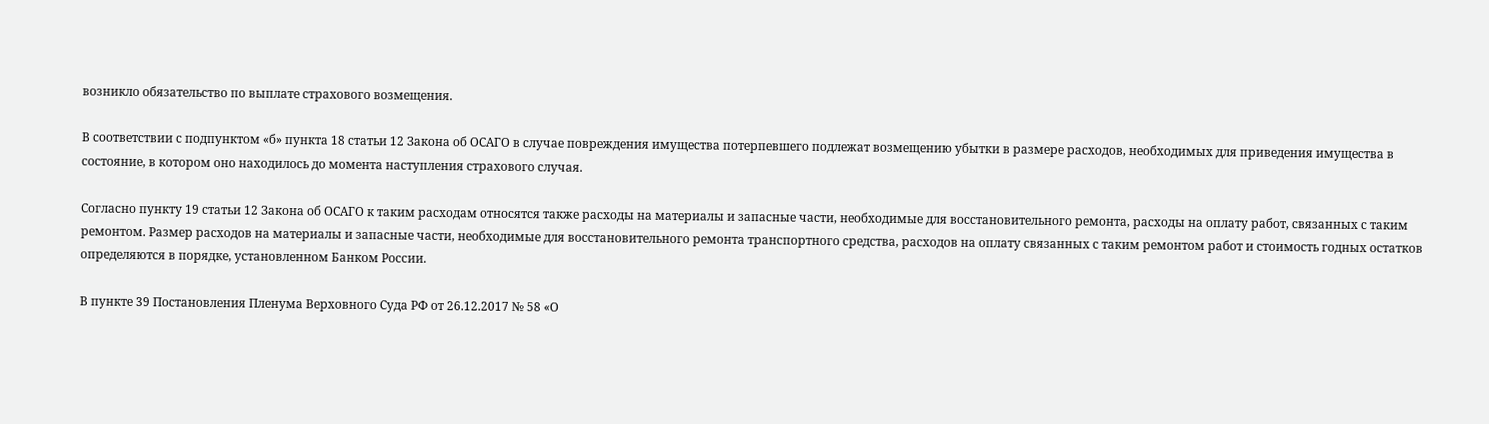возникло обязательство по выплате страхового возмещения.

В соответствии с подпунктом «б» пункта 18 статьи 12 Закона об ОСАГО в случае повреждения имущества потерпевшего подлежат возмещению убытки в размере расходов, необходимых для приведения имущества в состояние, в котором оно находилось до момента наступления страхового случая.

Согласно пункту 19 статьи 12 Закона об ОСАГО к таким расходам относятся также расходы на материалы и запасные части, необходимые для восстановительного ремонта, расходы на оплату работ, связанных с таким ремонтом. Размер расходов на материалы и запасные части, необходимые для восстановительного ремонта транспортного средства, расходов на оплату связанных с таким ремонтом работ и стоимость годных остатков определяются в порядке, установленном Банком России.

В пункте 39 Постановления Пленума Верховного Суда РФ от 26.12.2017 № 58 «О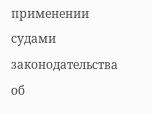применении судами законодательства об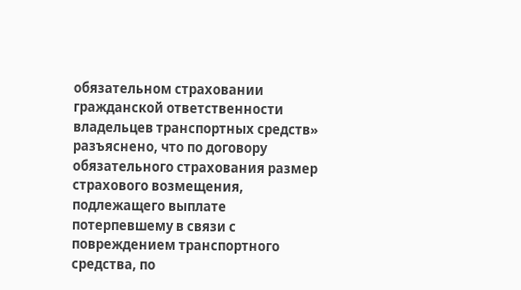обязательном страховании гражданской ответственности владельцев транспортных средств» разъяснено, что по договору обязательного страхования размер страхового возмещения, подлежащего выплате потерпевшему в связи с повреждением транспортного средства, по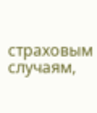страховым случаям,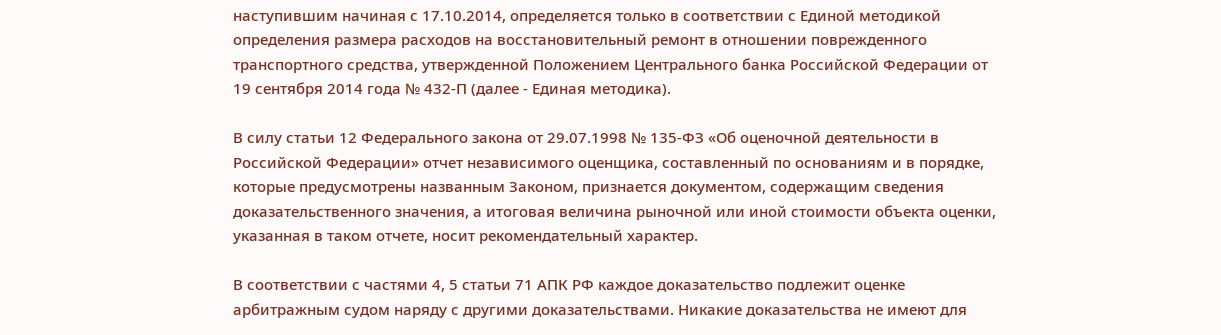наступившим начиная с 17.10.2014, определяется только в соответствии с Единой методикой определения размера расходов на восстановительный ремонт в отношении поврежденного транспортного средства, утвержденной Положением Центрального банка Российской Федерации от 19 сентября 2014 года № 432-П (далее - Единая методика).

В силу статьи 12 Федерального закона от 29.07.1998 № 135-ФЗ «Об оценочной деятельности в Российской Федерации» отчет независимого оценщика, составленный по основаниям и в порядке, которые предусмотрены названным Законом, признается документом, содержащим сведения доказательственного значения, а итоговая величина рыночной или иной стоимости объекта оценки, указанная в таком отчете, носит рекомендательный характер.

В соответствии с частями 4, 5 статьи 71 АПК РФ каждое доказательство подлежит оценке арбитражным судом наряду с другими доказательствами. Никакие доказательства не имеют для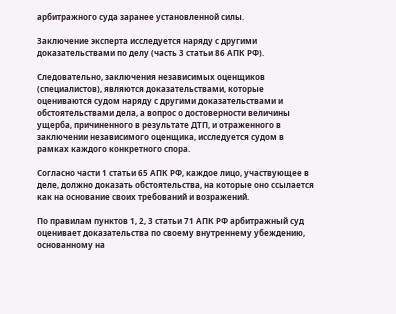арбитражного суда заранее установленной силы.

Заключение эксперта исследуется наряду с другими доказательствами по делу (часть 3 статьи 86 АПК РФ).

Следовательно, заключения независимых оценщиков (специалистов), являются доказательствами, которые оцениваются судом наряду с другими доказательствами и обстоятельствами дела, а вопрос о достоверности величины ущерба, причиненного в результате ДТП, и отраженного в заключении независимого оценщика, исследуется судом в рамках каждого конкретного спора.

Согласно части 1 статьи 65 АПК РФ, каждое лицо, участвующее в деле, должно доказать обстоятельства, на которые оно ссылается как на основание своих требований и возражений.

По правилам пунктов 1, 2, 3 статьи 71 АПК РФ арбитражный суд оценивает доказательства по своему внутреннему убеждению, основанному на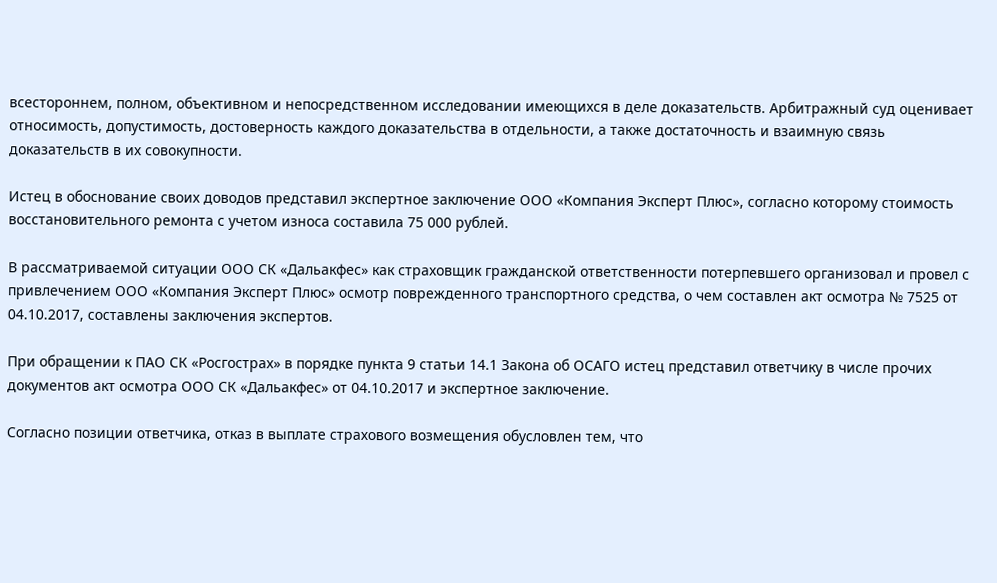всестороннем, полном, объективном и непосредственном исследовании имеющихся в деле доказательств. Арбитражный суд оценивает относимость, допустимость, достоверность каждого доказательства в отдельности, а также достаточность и взаимную связь доказательств в их совокупности.

Истец в обоснование своих доводов представил экспертное заключение ООО «Компания Эксперт Плюс», согласно которому стоимость восстановительного ремонта с учетом износа составила 75 000 рублей.

В рассматриваемой ситуации ООО СК «Дальакфес» как страховщик гражданской ответственности потерпевшего организовал и провел с привлечением ООО «Компания Эксперт Плюс» осмотр поврежденного транспортного средства, о чем составлен акт осмотра № 7525 от 04.10.2017, составлены заключения экспертов.

При обращении к ПАО СК «Росгострах» в порядке пункта 9 статьи 14.1 Закона об ОСАГО истец представил ответчику в числе прочих документов акт осмотра ООО СК «Дальакфес» от 04.10.2017 и экспертное заключение.

Согласно позиции ответчика, отказ в выплате страхового возмещения обусловлен тем, что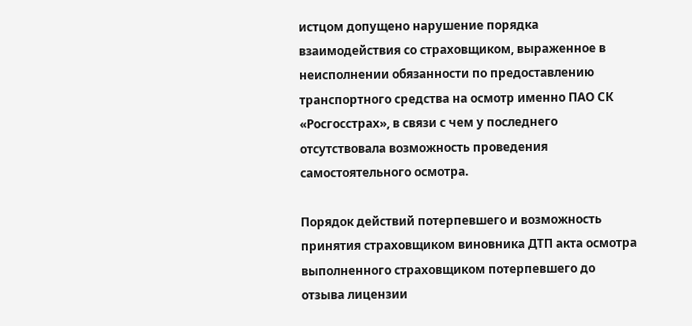истцом допущено нарушение порядка взаимодействия со страховщиком, выраженное в неисполнении обязанности по предоставлению транспортного средства на осмотр именно ПАО СК «Росгосстрах», в связи с чем у последнего отсутствовала возможность проведения самостоятельного осмотра.

Порядок действий потерпевшего и возможность принятия страховщиком виновника ДТП акта осмотра выполненного страховщиком потерпевшего до отзыва лицензии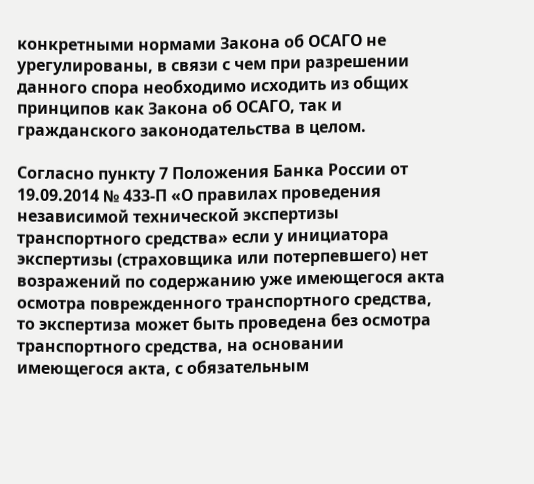конкретными нормами Закона об ОСАГО не урегулированы, в связи с чем при разрешении данного спора необходимо исходить из общих принципов как Закона об ОСАГО, так и гражданского законодательства в целом.

Согласно пункту 7 Положения Банка России от 19.09.2014 № 433-П «О правилах проведения независимой технической экспертизы транспортного средства» если у инициатора экспертизы (страховщика или потерпевшего) нет возражений по содержанию уже имеющегося акта осмотра поврежденного транспортного средства, то экспертиза может быть проведена без осмотра транспортного средства, на основании имеющегося акта, с обязательным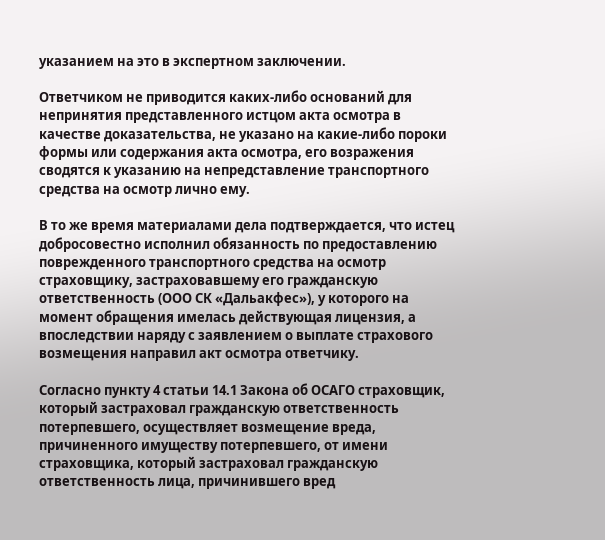указанием на это в экспертном заключении.

Ответчиком не приводится каких-либо оснований для непринятия представленного истцом акта осмотра в качестве доказательства, не указано на какие-либо пороки формы или содержания акта осмотра, его возражения сводятся к указанию на непредставление транспортного средства на осмотр лично ему.

В то же время материалами дела подтверждается, что истец добросовестно исполнил обязанность по предоставлению поврежденного транспортного средства на осмотр страховщику, застраховавшему его гражданскую ответственность (ООО СК «Дальакфес»), у которого на момент обращения имелась действующая лицензия, а впоследствии наряду с заявлением о выплате страхового возмещения направил акт осмотра ответчику.

Согласно пункту 4 статьи 14.1 Закона об ОСАГО страховщик, который застраховал гражданскую ответственность потерпевшего, осуществляет возмещение вреда, причиненного имуществу потерпевшего, от имени страховщика, который застраховал гражданскую ответственность лица, причинившего вред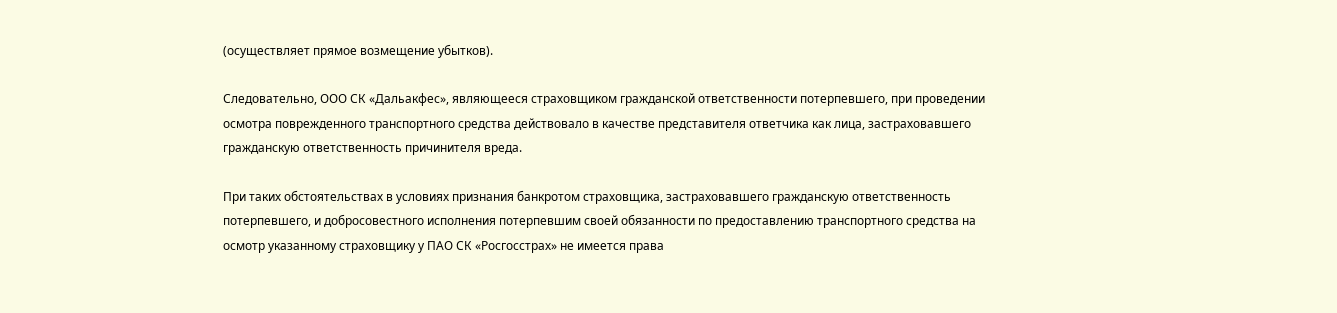(осуществляет прямое возмещение убытков).

Следовательно, ООО СК «Дальакфес», являющееся страховщиком гражданской ответственности потерпевшего, при проведении осмотра поврежденного транспортного средства действовало в качестве представителя ответчика как лица, застраховавшего гражданскую ответственность причинителя вреда.

При таких обстоятельствах в условиях признания банкротом страховщика, застраховавшего гражданскую ответственность потерпевшего, и добросовестного исполнения потерпевшим своей обязанности по предоставлению транспортного средства на осмотр указанному страховщику у ПАО СК «Росгосстрах» не имеется права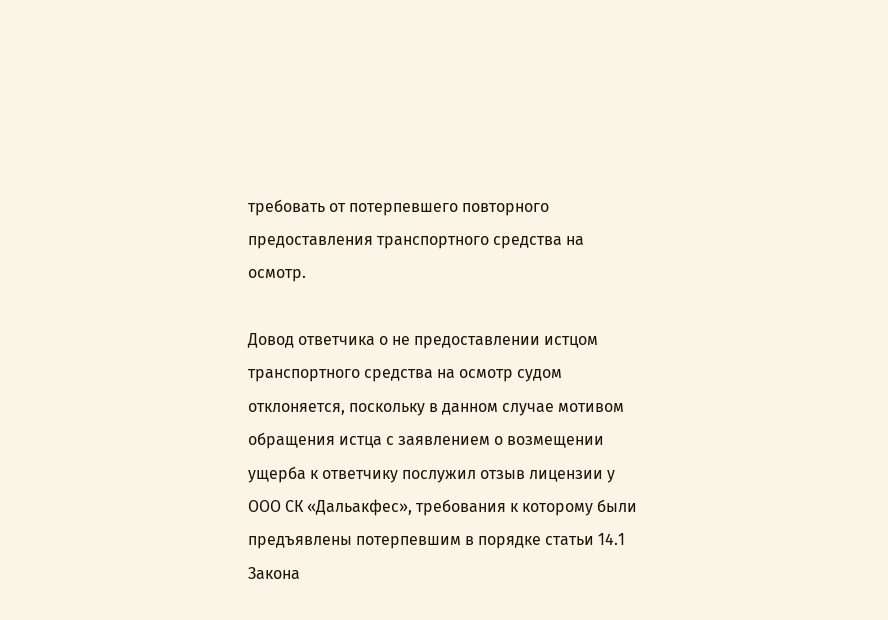требовать от потерпевшего повторного предоставления транспортного средства на осмотр.

Довод ответчика о не предоставлении истцом транспортного средства на осмотр судом отклоняется, поскольку в данном случае мотивом обращения истца с заявлением о возмещении ущерба к ответчику послужил отзыв лицензии у ООО СК «Дальакфес», требования к которому были предъявлены потерпевшим в порядке статьи 14.1 Закона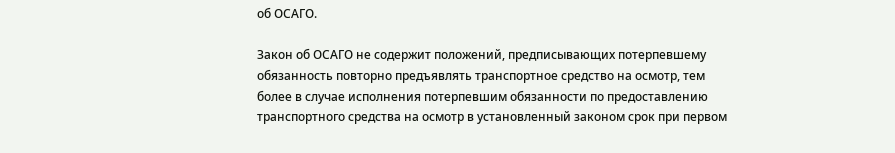об ОСАГО.

Закон об ОСАГО не содержит положений, предписывающих потерпевшему обязанность повторно предъявлять транспортное средство на осмотр, тем более в случае исполнения потерпевшим обязанности по предоставлению транспортного средства на осмотр в установленный законом срок при первом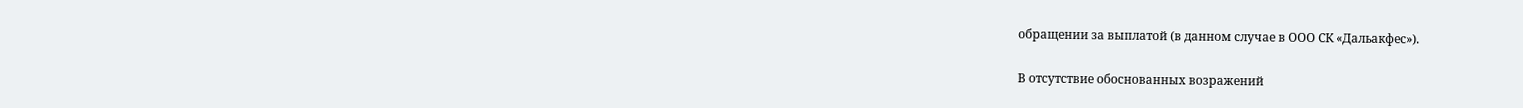обращении за выплатой (в данном случае в ООО СК «Дальакфес»).

В отсутствие обоснованных возражений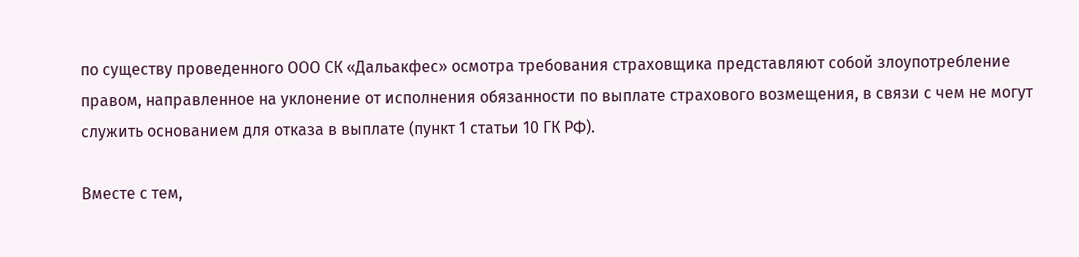по существу проведенного ООО СК «Дальакфес» осмотра требования страховщика представляют собой злоупотребление правом, направленное на уклонение от исполнения обязанности по выплате страхового возмещения, в связи с чем не могут служить основанием для отказа в выплате (пункт 1 статьи 10 ГК РФ).

Вместе с тем,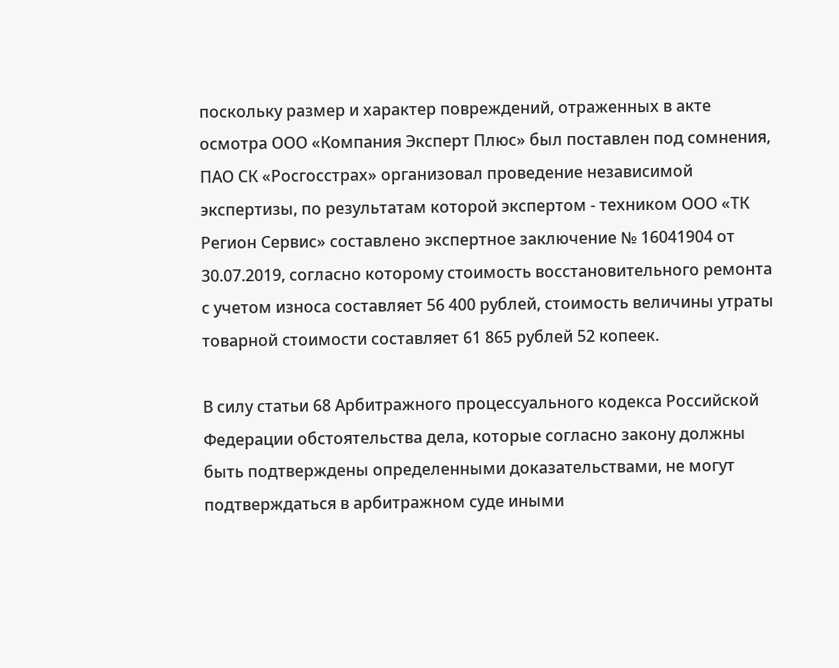поскольку размер и характер повреждений, отраженных в акте осмотра ООО «Компания Эксперт Плюс» был поставлен под сомнения, ПАО СК «Росгосстрах» организовал проведение независимой экспертизы, по результатам которой экспертом - техником ООО «ТК Регион Сервис» составлено экспертное заключение № 16041904 от 30.07.2019, согласно которому стоимость восстановительного ремонта с учетом износа составляет 56 400 рублей, стоимость величины утраты товарной стоимости составляет 61 865 рублей 52 копеек.

В силу статьи 68 Арбитражного процессуального кодекса Российской Федерации обстоятельства дела, которые согласно закону должны быть подтверждены определенными доказательствами, не могут подтверждаться в арбитражном суде иными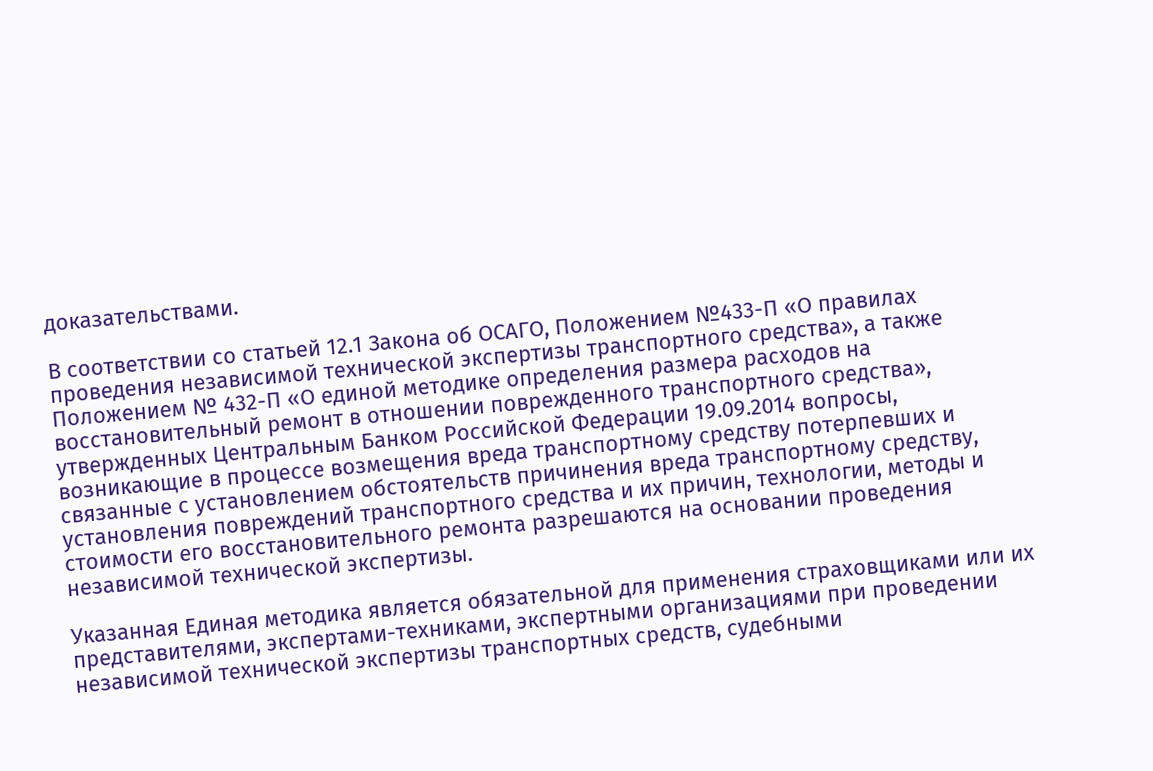доказательствами.

В соответствии со статьей 12.1 Закона об ОСАГО, Положением №433-П «О правилах проведения независимой технической экспертизы транспортного средства», а также Положением № 432-П «О единой методике определения размера расходов на восстановительный ремонт в отношении поврежденного транспортного средства», утвержденных Центральным Банком Российской Федерации 19.09.2014 вопросы, возникающие в процессе возмещения вреда транспортному средству потерпевших и связанные с установлением обстоятельств причинения вреда транспортному средству, установления повреждений транспортного средства и их причин, технологии, методы и стоимости его восстановительного ремонта разрешаются на основании проведения независимой технической экспертизы.

Указанная Единая методика является обязательной для применения страховщиками или их представителями, экспертами-техниками, экспертными организациями при проведении независимой технической экспертизы транспортных средств, судебными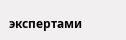экспертами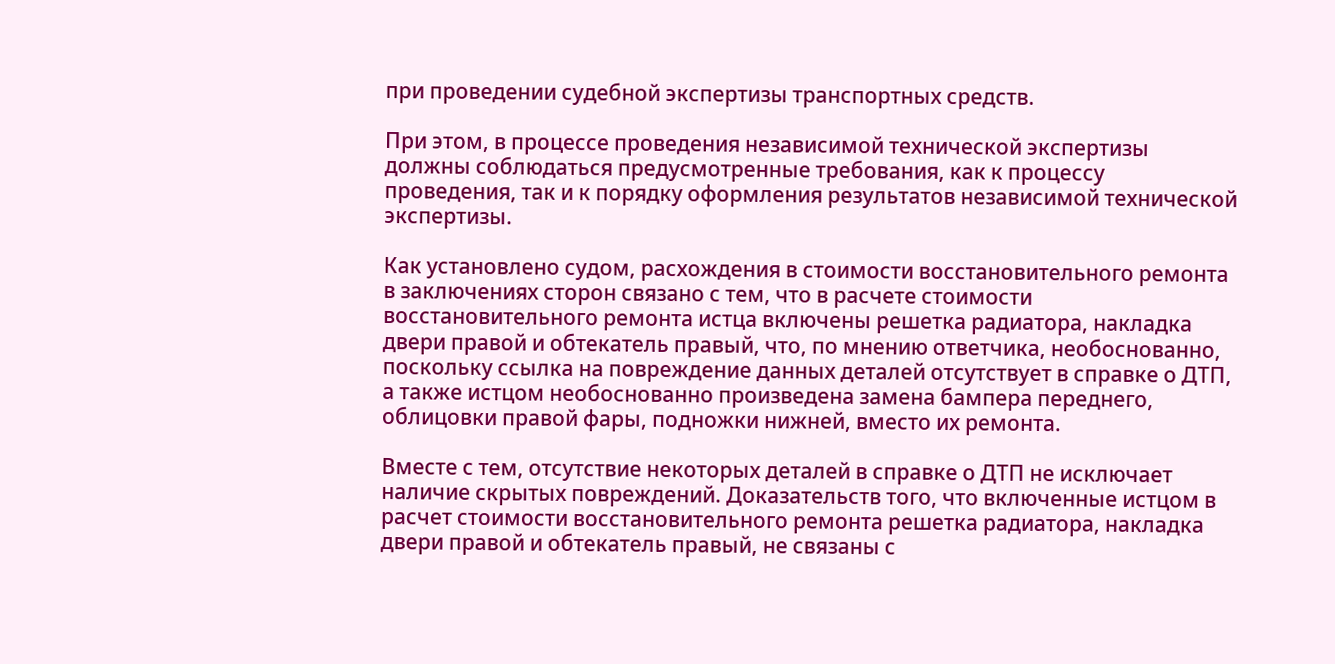при проведении судебной экспертизы транспортных средств.

При этом, в процессе проведения независимой технической экспертизы должны соблюдаться предусмотренные требования, как к процессу проведения, так и к порядку оформления результатов независимой технической экспертизы.

Как установлено судом, расхождения в стоимости восстановительного ремонта в заключениях сторон связано с тем, что в расчете стоимости восстановительного ремонта истца включены решетка радиатора, накладка двери правой и обтекатель правый, что, по мнению ответчика, необоснованно, поскольку ссылка на повреждение данных деталей отсутствует в справке о ДТП, а также истцом необоснованно произведена замена бампера переднего, облицовки правой фары, подножки нижней, вместо их ремонта.

Вместе с тем, отсутствие некоторых деталей в справке о ДТП не исключает наличие скрытых повреждений. Доказательств того, что включенные истцом в расчет стоимости восстановительного ремонта решетка радиатора, накладка двери правой и обтекатель правый, не связаны с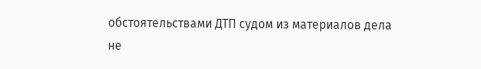обстоятельствами ДТП судом из материалов дела не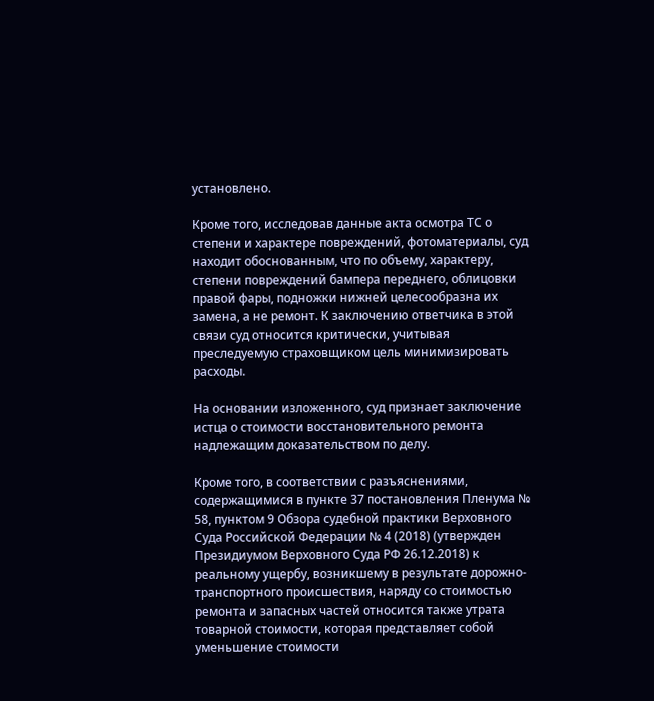установлено.

Кроме того, исследовав данные акта осмотра ТС о степени и характере повреждений, фотоматериалы, суд находит обоснованным, что по объему, характеру, степени повреждений бампера переднего, облицовки правой фары, подножки нижней целесообразна их замена, а не ремонт. К заключению ответчика в этой связи суд относится критически, учитывая преследуемую страховщиком цель минимизировать расходы.

На основании изложенного, суд признает заключение истца о стоимости восстановительного ремонта надлежащим доказательством по делу.

Кроме того, в соответствии с разъяснениями, содержащимися в пункте 37 постановления Пленума № 58, пунктом 9 Обзора судебной практики Верховного Суда Российской Федерации № 4 (2018) (утвержден Президиумом Верховного Суда РФ 26.12.2018) к реальному ущербу, возникшему в результате дорожно-транспортного происшествия, наряду со стоимостью ремонта и запасных частей относится также утрата товарной стоимости, которая представляет собой уменьшение стоимости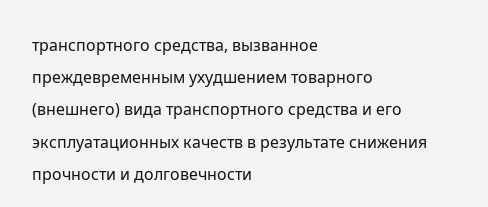транспортного средства, вызванное преждевременным ухудшением товарного (внешнего) вида транспортного средства и его эксплуатационных качеств в результате снижения прочности и долговечности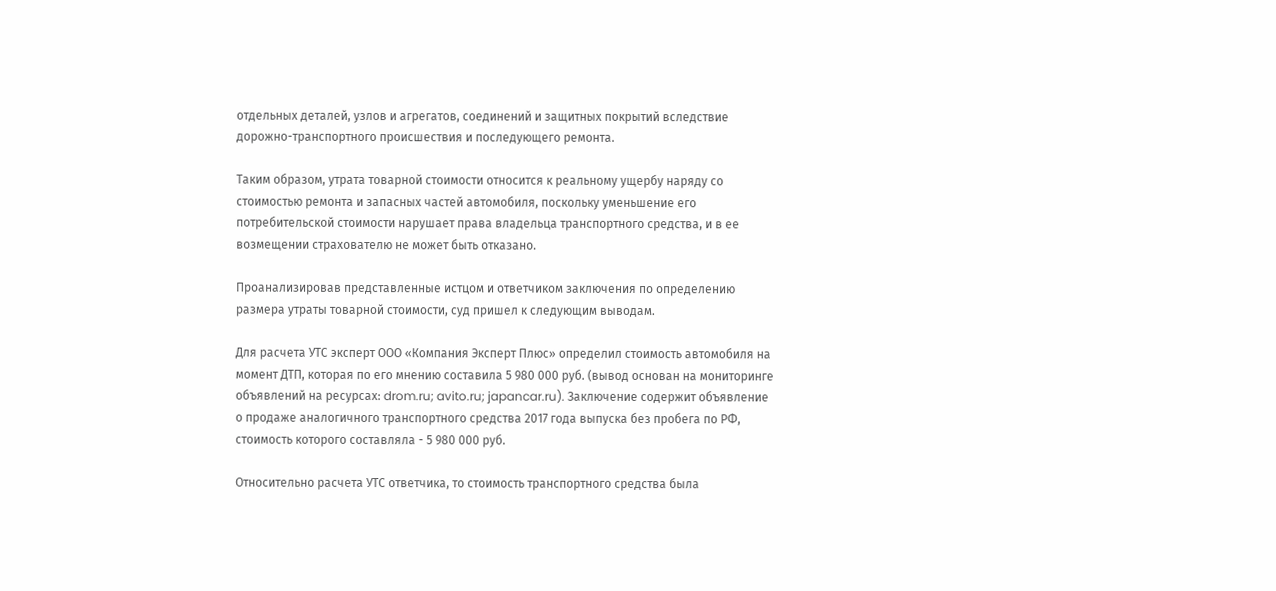отдельных деталей, узлов и агрегатов, соединений и защитных покрытий вследствие дорожно-транспортного происшествия и последующего ремонта.

Таким образом, утрата товарной стоимости относится к реальному ущербу наряду со стоимостью ремонта и запасных частей автомобиля, поскольку уменьшение его потребительской стоимости нарушает права владельца транспортного средства, и в ее возмещении страхователю не может быть отказано.

Проанализировав представленные истцом и ответчиком заключения по определению размера утраты товарной стоимости, суд пришел к следующим выводам.

Для расчета УТС эксперт ООО «Компания Эксперт Плюс» определил стоимость автомобиля на момент ДТП, которая по его мнению составила 5 980 000 руб. (вывод основан на мониторинге объявлений на ресурсах: drom.ru; avito.ru; japancar.ru). Заключение содержит объявление о продаже аналогичного транспортного средства 2017 года выпуска без пробега по РФ, стоимость которого составляла - 5 980 000 руб.

Относительно расчета УТС ответчика, то стоимость транспортного средства была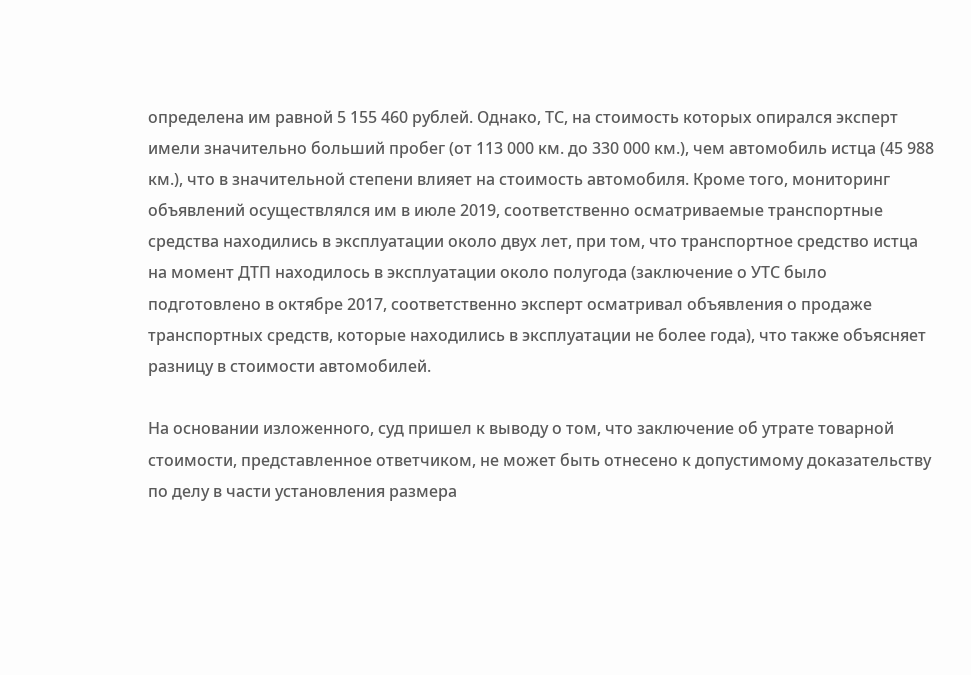определена им равной 5 155 460 рублей. Однако, ТС, на стоимость которых опирался эксперт имели значительно больший пробег (от 113 000 км. до 330 000 км.), чем автомобиль истца (45 988 км.), что в значительной степени влияет на стоимость автомобиля. Кроме того, мониторинг объявлений осуществлялся им в июле 2019, соответственно осматриваемые транспортные средства находились в эксплуатации около двух лет, при том, что транспортное средство истца на момент ДТП находилось в эксплуатации около полугода (заключение о УТС было подготовлено в октябре 2017, соответственно эксперт осматривал объявления о продаже транспортных средств, которые находились в эксплуатации не более года), что также объясняет разницу в стоимости автомобилей.

На основании изложенного, суд пришел к выводу о том, что заключение об утрате товарной стоимости, представленное ответчиком, не может быть отнесено к допустимому доказательству по делу в части установления размера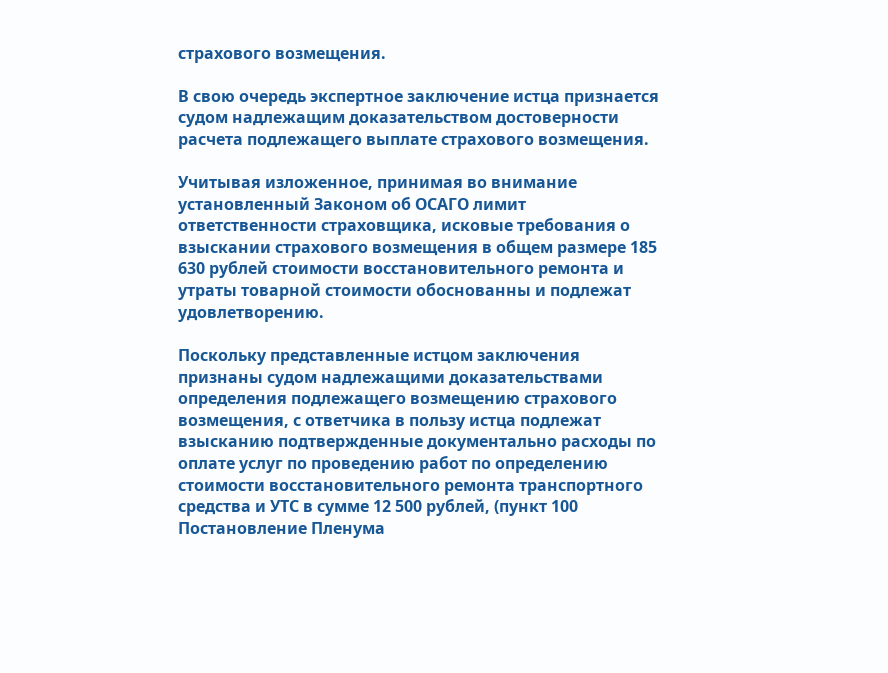страхового возмещения.

В свою очередь экспертное заключение истца признается судом надлежащим доказательством достоверности расчета подлежащего выплате страхового возмещения.

Учитывая изложенное, принимая во внимание установленный Законом об ОСАГО лимит ответственности страховщика, исковые требования о взыскании страхового возмещения в общем размере 185 630 рублей стоимости восстановительного ремонта и утраты товарной стоимости обоснованны и подлежат удовлетворению.

Поскольку представленные истцом заключения признаны судом надлежащими доказательствами определения подлежащего возмещению страхового возмещения, с ответчика в пользу истца подлежат взысканию подтвержденные документально расходы по оплате услуг по проведению работ по определению стоимости восстановительного ремонта транспортного средства и УТС в сумме 12 500 рублей, (пункт 100 Постановление Пленума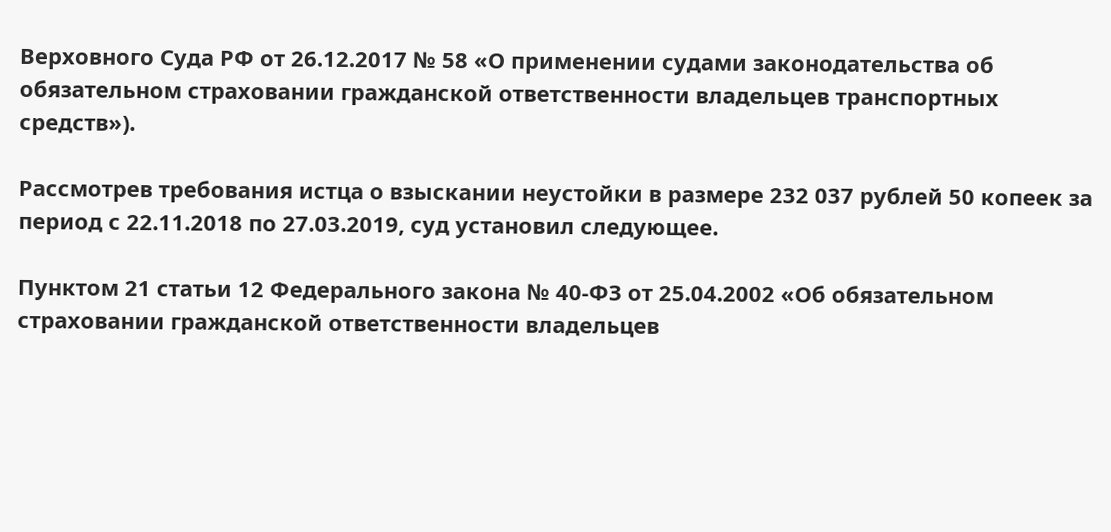Верховного Суда РФ от 26.12.2017 № 58 «О применении судами законодательства об обязательном страховании гражданской ответственности владельцев транспортных средств»).

Рассмотрев требования истца о взыскании неустойки в размере 232 037 рублей 50 копеек за период с 22.11.2018 по 27.03.2019, суд установил следующее.

Пунктом 21 статьи 12 Федерального закона № 40-ФЗ от 25.04.2002 «Об обязательном страховании гражданской ответственности владельцев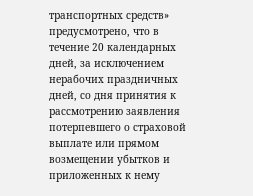транспортных средств» предусмотрено, что в течение 20 календарных дней, за исключением нерабочих праздничных дней, со дня принятия к рассмотрению заявления потерпевшего о страховой выплате или прямом возмещении убытков и приложенных к нему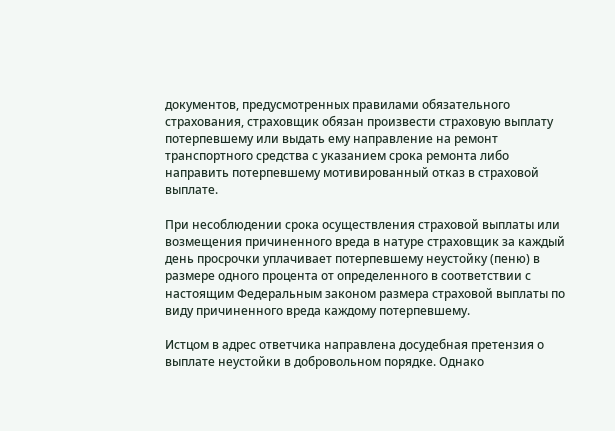документов, предусмотренных правилами обязательного страхования, страховщик обязан произвести страховую выплату потерпевшему или выдать ему направление на ремонт транспортного средства с указанием срока ремонта либо направить потерпевшему мотивированный отказ в страховой выплате.

При несоблюдении срока осуществления страховой выплаты или возмещения причиненного вреда в натуре страховщик за каждый день просрочки уплачивает потерпевшему неустойку (пеню) в размере одного процента от определенного в соответствии с настоящим Федеральным законом размера страховой выплаты по виду причиненного вреда каждому потерпевшему.

Истцом в адрес ответчика направлена досудебная претензия о выплате неустойки в добровольном порядке. Однако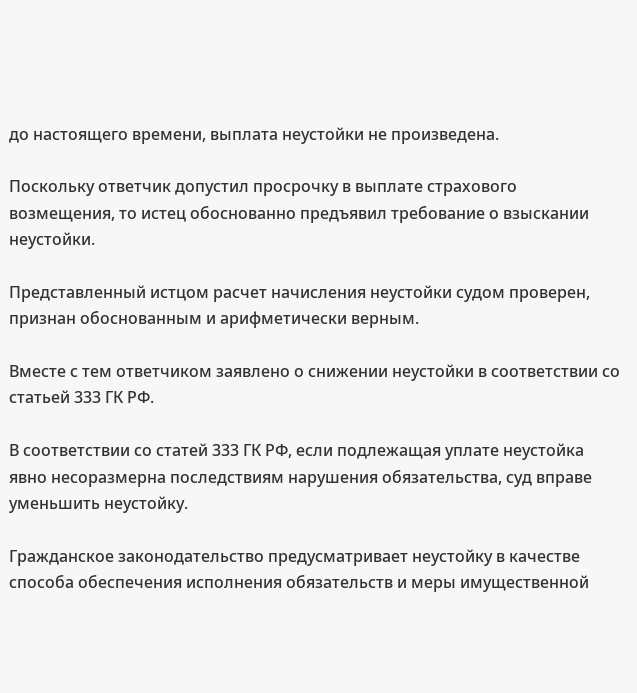до настоящего времени, выплата неустойки не произведена.

Поскольку ответчик допустил просрочку в выплате страхового возмещения, то истец обоснованно предъявил требование о взыскании неустойки.

Представленный истцом расчет начисления неустойки судом проверен, признан обоснованным и арифметически верным.

Вместе с тем ответчиком заявлено о снижении неустойки в соответствии со статьей 333 ГК РФ.

В соответствии со статей 333 ГК РФ, если подлежащая уплате неустойка явно несоразмерна последствиям нарушения обязательства, суд вправе уменьшить неустойку.

Гражданское законодательство предусматривает неустойку в качестве способа обеспечения исполнения обязательств и меры имущественной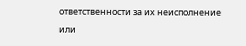ответственности за их неисполнение или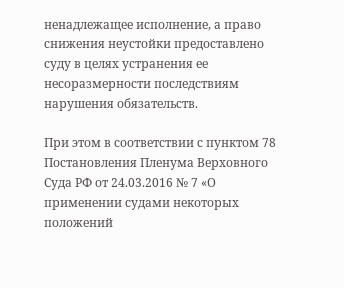ненадлежащее исполнение, а право снижения неустойки предоставлено суду в целях устранения ее несоразмерности последствиям нарушения обязательств.

При этом в соответствии с пунктом 78 Постановления Пленума Верховного Суда РФ от 24.03.2016 № 7 «О применении судами некоторых положений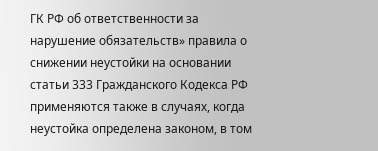ГК РФ об ответственности за нарушение обязательств» правила о снижении неустойки на основании статьи 333 Гражданского Кодекса РФ применяются также в случаях, когда неустойка определена законом, в том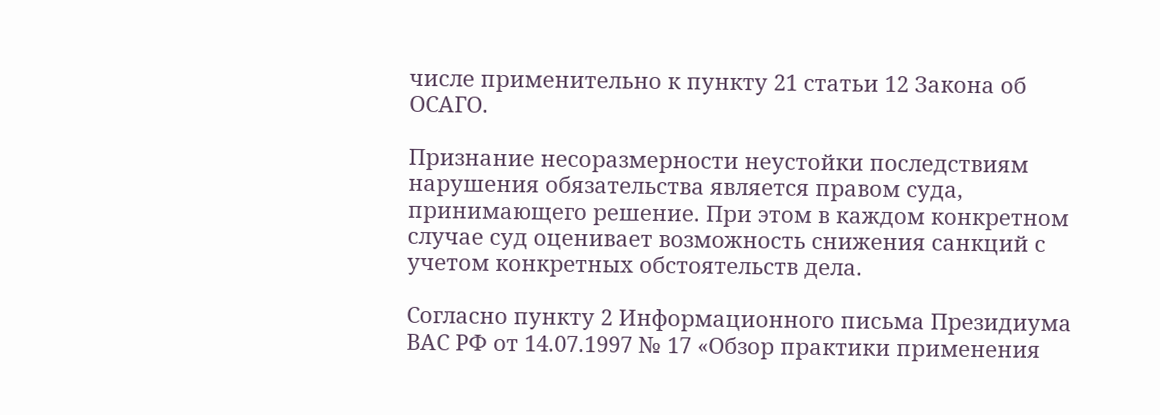числе применительно к пункту 21 статьи 12 Закона об ОСАГО.

Признание несоразмерности неустойки последствиям нарушения обязательства является правом суда, принимающего решение. При этом в каждом конкретном случае суд оценивает возможность снижения санкций с учетом конкретных обстоятельств дела.

Согласно пункту 2 Информационного письма Президиума ВАС РФ от 14.07.1997 № 17 «Обзор практики применения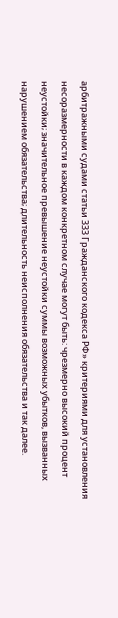арбитражными судами статьи 333 Гражданского кодекса РФ» критериями для установления несоразмерности в каждом конкретном случае могут быть: чрезмерно высокий процент неустойки; значительное превышение неустойки суммы возможных убытков, вызванных нарушением обязательства; длительность неисполнения обязательства и так далее.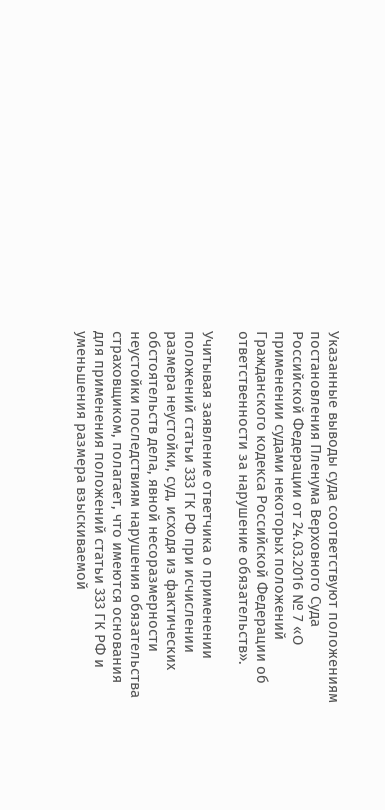Указанные выводы суда соответствуют положениям постановления Пленума Верховного Суда Российской Федерации от 24.03.2016 № 7 «О применении судами некоторых положений Гражданского кодекса Российской Федерации об ответственности за нарушение обязательств».

Учитывая заявление ответчика о применении положений статьи 333 ГК РФ при исчислении размера неустойки, суд, исходя из фактических обстоятельств дела, явной несоразмерности неустойки последствиям нарушения обязательства страховщиком, полагает, что имеются основания для применения положений статьи 333 ГК РФ и уменьшения размера взыскиваемой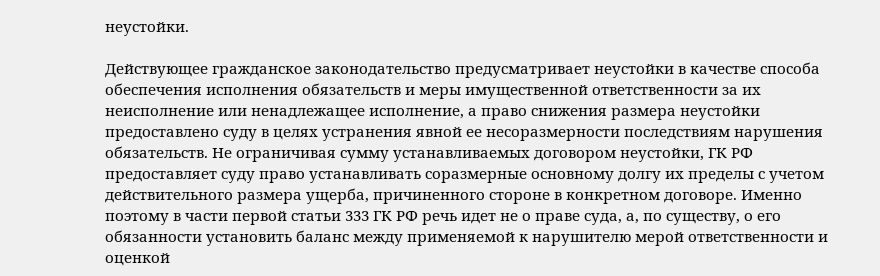неустойки.

Действующее гражданское законодательство предусматривает неустойки в качестве способа обеспечения исполнения обязательств и меры имущественной ответственности за их неисполнение или ненадлежащее исполнение, а право снижения размера неустойки предоставлено суду в целях устранения явной ее несоразмерности последствиям нарушения обязательств. Не ограничивая сумму устанавливаемых договором неустойки, ГК РФ предоставляет суду право устанавливать соразмерные основному долгу их пределы с учетом действительного размера ущерба, причиненного стороне в конкретном договоре. Именно поэтому в части первой статьи 333 ГК РФ речь идет не о праве суда, а, по существу, о его обязанности установить баланс между применяемой к нарушителю мерой ответственности и оценкой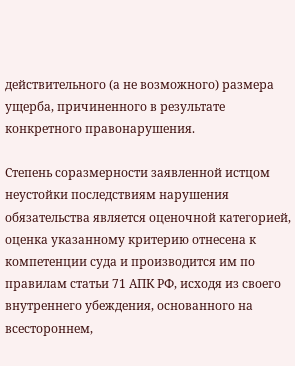действительного (а не возможного) размера ущерба, причиненного в результате конкретного правонарушения.

Степень соразмерности заявленной истцом неустойки последствиям нарушения обязательства является оценочной категорией, оценка указанному критерию отнесена к компетенции суда и производится им по правилам статьи 71 АПК РФ, исходя из своего внутреннего убеждения, основанного на всестороннем,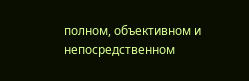полном, объективном и непосредственном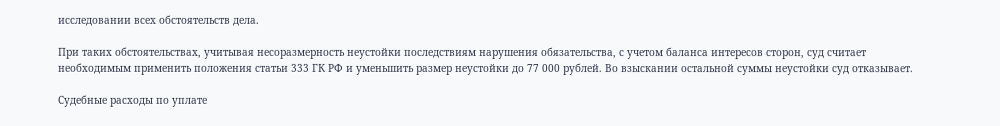исследовании всех обстоятельств дела.

При таких обстоятельствах, учитывая несоразмерность неустойки последствиям нарушения обязательства, с учетом баланса интересов сторон, суд считает необходимым применить положения статьи 333 ГК РФ и уменьшить размер неустойки до 77 000 рублей. Во взыскании остальной суммы неустойки суд отказывает.

Судебные расходы по уплате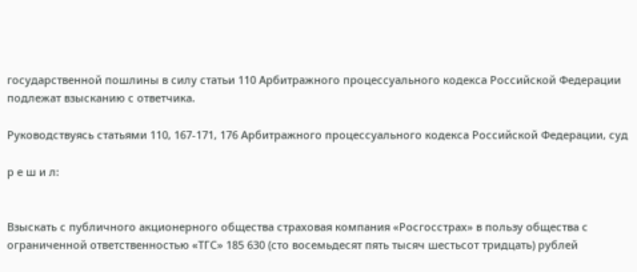государственной пошлины в силу статьи 110 Арбитражного процессуального кодекса Российской Федерации подлежат взысканию с ответчика.

Руководствуясь статьями 110, 167-171, 176 Арбитражного процессуального кодекса Российской Федерации, суд

р е ш и л:


Взыскать с публичного акционерного общества страховая компания «Росгосстрах» в пользу общества с ограниченной ответственностью «ТГС» 185 630 (сто восемьдесят пять тысяч шестьсот тридцать) рублей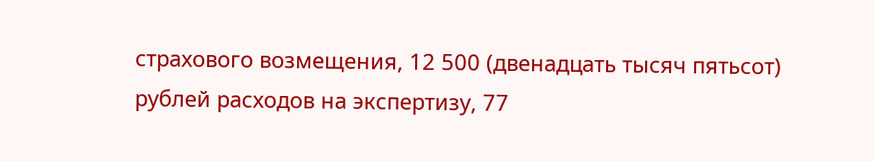страхового возмещения, 12 500 (двенадцать тысяч пятьсот) рублей расходов на экспертизу, 77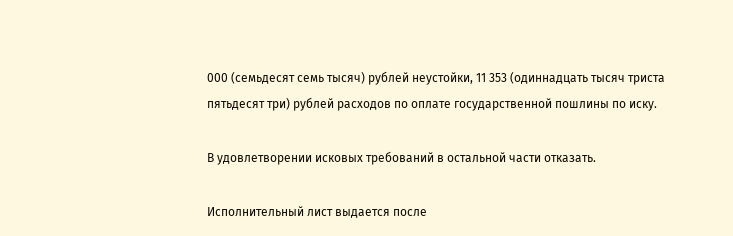000 (семьдесят семь тысяч) рублей неустойки, 11 353 (одиннадцать тысяч триста пятьдесят три) рублей расходов по оплате государственной пошлины по иску.

В удовлетворении исковых требований в остальной части отказать.

Исполнительный лист выдается после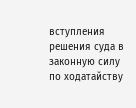вступления решения суда в законную силу по ходатайству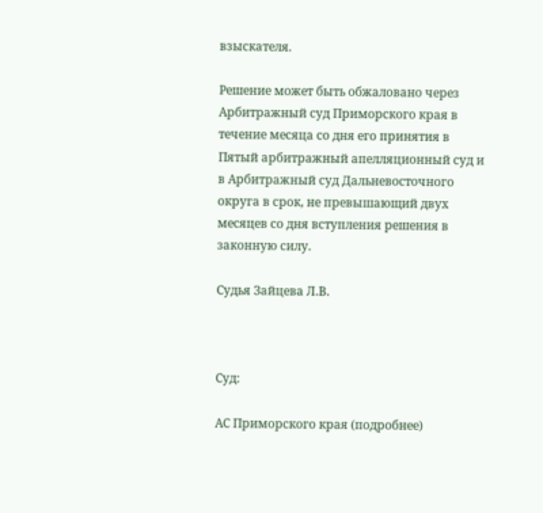взыскателя.

Решение может быть обжаловано через Арбитражный суд Приморского края в течение месяца со дня его принятия в Пятый арбитражный апелляционный суд и в Арбитражный суд Дальневосточного округа в срок, не превышающий двух месяцев со дня вступления решения в законную силу.

Судья Зайцева Л.В.



Суд:

АС Приморского края (подробнее)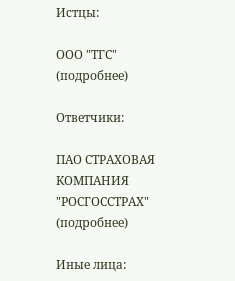Истцы:

ООО "ТГС" (подробнее)

Ответчики:

ПАО СТРАХОВАЯ КОМПАНИЯ "РОСГОССТРАХ" (подробнее)

Иные лица: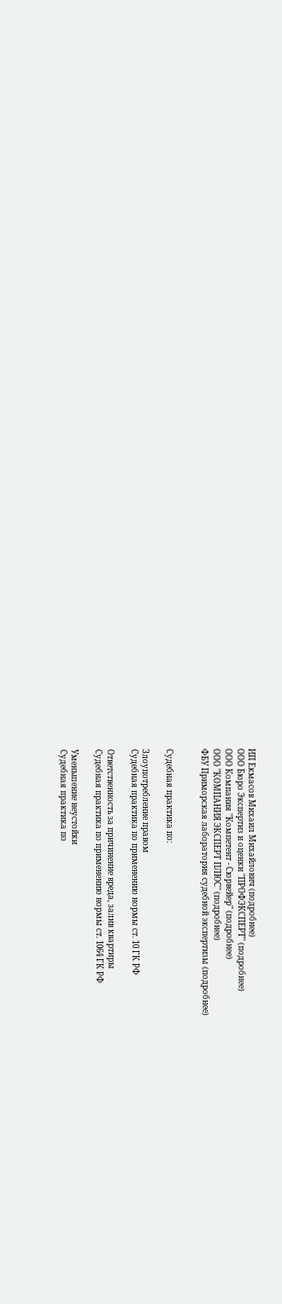ИП Екмасов Михаил Михайлович (подробнее)
ООО Бюро Экспертиз и оценки "ПРОФЭКСПЕРТ" (подробнее)
ООО Компания "Компетент - Сюрвейер" (подробнее)
ООО "КОМПАНИЯ ЭКСПЕРТ ПЛЮС" (подробнее)
ФБУ Приморская лаборатория судебной экспертизы (подробнее)


Судебная практика по:

Злоупотребление правом
Судебная практика по применению нормы ст. 10 ГК РФ

Ответственность за причинение вреда, залив квартиры
Судебная практика по применению нормы ст. 1064 ГК РФ

Уменьшение неустойки
Судебная практика по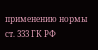применению нормы ст. 333 ГК РФ